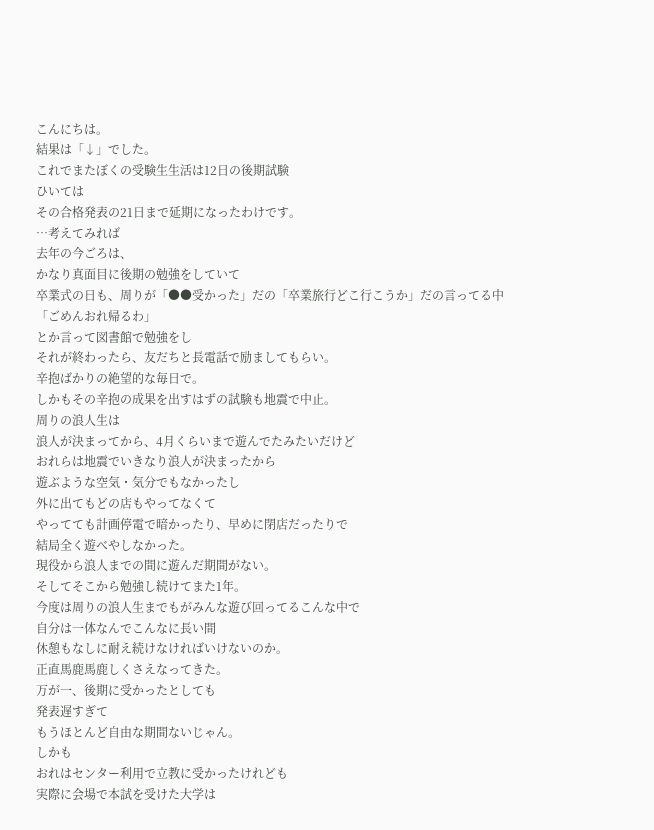こんにちは。
結果は「↓」でした。
これでまたぼくの受験生生活は12日の後期試験
ひいては
その合格発表の21日まで延期になったわけです。
…考えてみれば
去年の今ごろは、
かなり真面目に後期の勉強をしていて
卒業式の日も、周りが「●●受かった」だの「卒業旅行どこ行こうか」だの言ってる中
「ごめんおれ帰るわ」
とか言って図書館で勉強をし
それが終わったら、友だちと長電話で励ましてもらい。
辛抱ばかりの絶望的な毎日で。
しかもその辛抱の成果を出すはずの試験も地震で中止。
周りの浪人生は
浪人が決まってから、4月くらいまで遊んでたみたいだけど
おれらは地震でいきなり浪人が決まったから
遊ぶような空気・気分でもなかったし
外に出てもどの店もやってなくて
やってても計画停電で暗かったり、早めに閉店だったりで
結局全く遊べやしなかった。
現役から浪人までの間に遊んだ期間がない。
そしてそこから勉強し続けてまた1年。
今度は周りの浪人生までもがみんな遊び回ってるこんな中で
自分は一体なんでこんなに長い間
休憩もなしに耐え続けなければいけないのか。
正直馬鹿馬鹿しくさえなってきた。
万が一、後期に受かったとしても
発表遅すぎて
もうほとんど自由な期間ないじゃん。
しかも
おれはセンター利用で立教に受かったけれども
実際に会場で本試を受けた大学は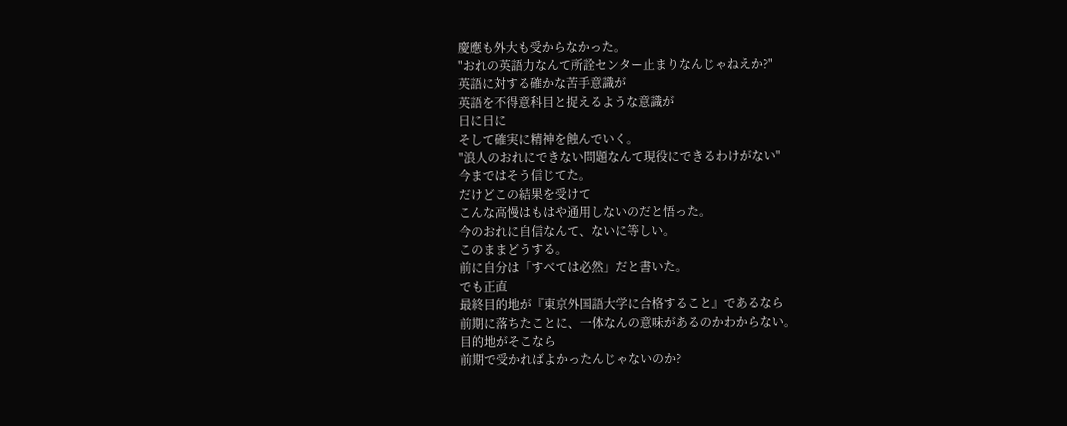慶應も外大も受からなかった。
"おれの英語力なんて所詮センター止まりなんじゃねえか?"
英語に対する確かな苦手意識が
英語を不得意科目と捉えるような意識が
日に日に
そして確実に精神を蝕んでいく。
"浪人のおれにできない問題なんて現役にできるわけがない"
今まではそう信じてた。
だけどこの結果を受けて
こんな高慢はもはや通用しないのだと悟った。
今のおれに自信なんて、ないに等しい。
このままどうする。
前に自分は「すべては必然」だと書いた。
でも正直
最終目的地が『東京外国語大学に合格すること』であるなら
前期に落ちたことに、一体なんの意味があるのかわからない。
目的地がそこなら
前期で受かればよかったんじゃないのか?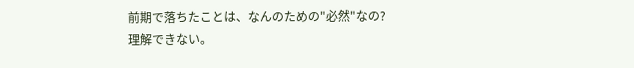前期で落ちたことは、なんのための"必然"なの?
理解できない。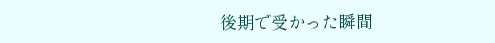後期で受かった瞬間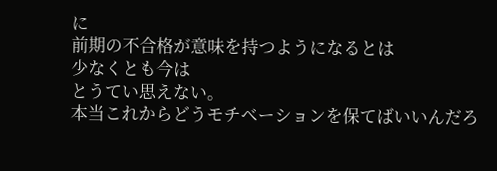に
前期の不合格が意味を持つようになるとは
少なくとも今は
とうてい思えない。
本当これからどうモチベーションを保てばいいんだろ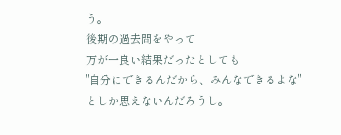う。
後期の過去問をやって
万が一良い結果だったとしても
"自分にできるんだから、みんなできるよな"
としか思えないんだろうし。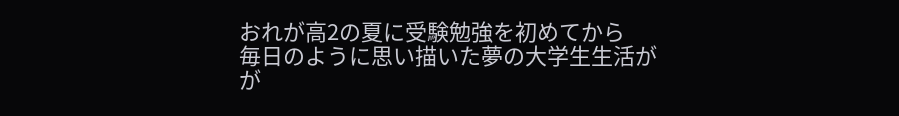おれが高2の夏に受験勉強を初めてから
毎日のように思い描いた夢の大学生生活が
が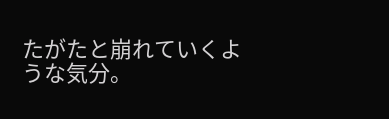たがたと崩れていくような気分。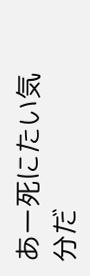あー死にたい気分だ